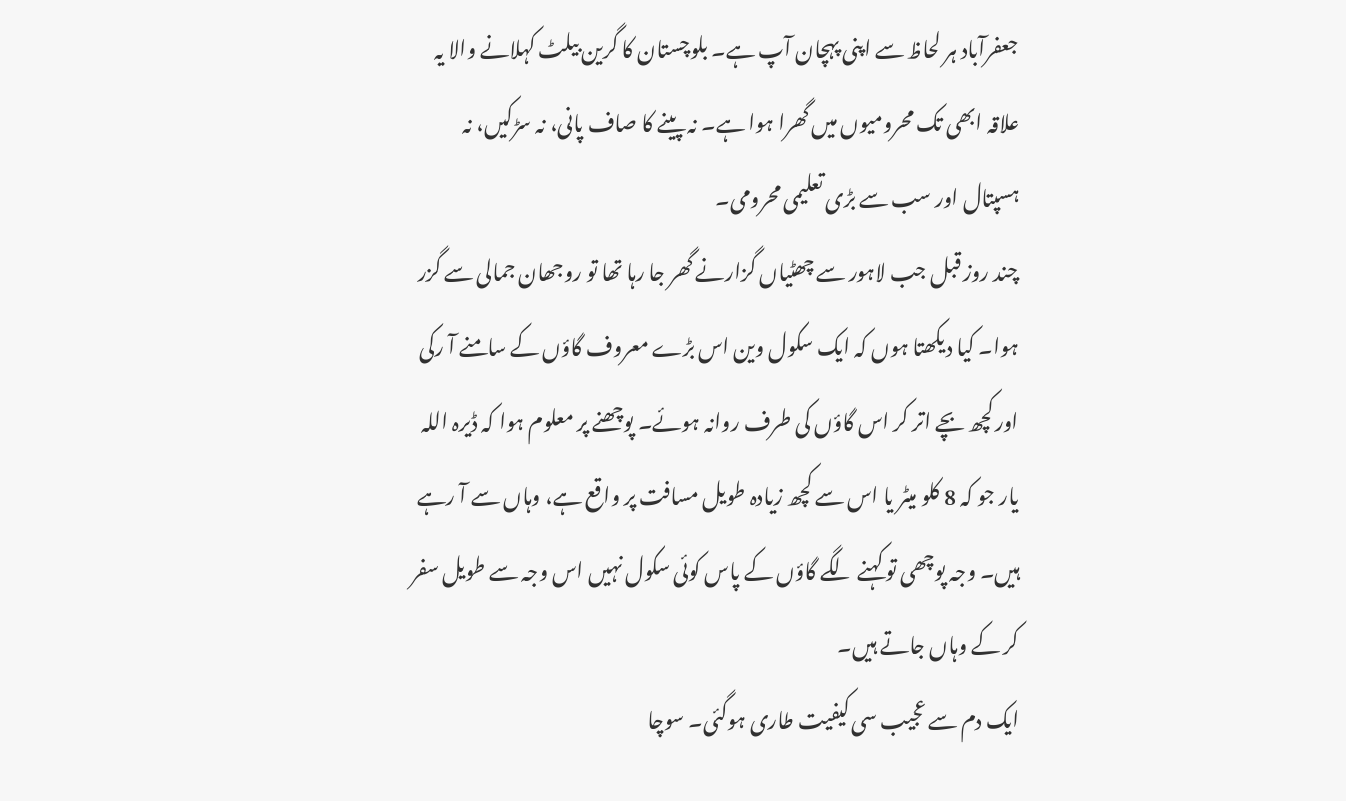جعفرآباد ہر لحاظ سے اپنی پہچان آپ ہے۔ بلوچستان کا گرین بیلٹ کہلانے والا یہ علاقہ ابھی تک محرومیوں میں گھرا ہوا ہے۔ نہ پینے کا صاف پانی، نہ سڑکیں، نہ ہسپتال اور سب سے بڑی تعلیمی محرومی۔
چند روز قبل جب لاہور سے چھٹیاں گزارنے گھر جا رہا تھا تو روجھان جمالی سے گزر ہوا۔ کیا دیکھتا ہوں کہ ایک سکول وین اس بڑے معروف گاؤں کے سامنے آ رکی اور کچھ بچے اتر کر اس گاؤں کی طرف روانہ ہوئے۔ پوچھنے پر معلوم ہوا کہ ڈیرہ اللہ یار جو کہ 8 کلو میٹر یا اس سے کچھ زیادہ طویل مسافت پر واقع ہے، وہاں سے آ رہے ہیں۔ وجہ پوچھی تو کہنے لگے گاؤں کے پاس کوئی سکول نہیں اس وجہ سے طویل سفر کر کے وہاں جاتے ہیں۔
ایک دم سے عجیب سی کیفیت طاری ہوگئی۔ سوچا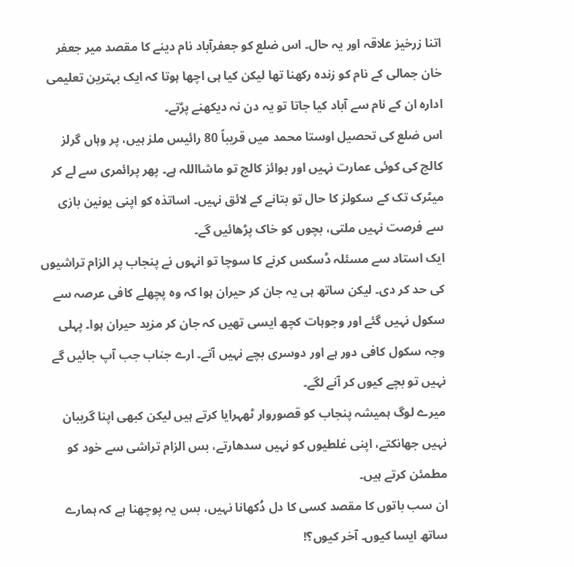اتنا زرخیز علاقہ اور یہ حال۔ اس ضلع کو جعفرآباد نام دینے کا مقصد میر جعفر خان جمالی کے نام کو زندہ رکھنا تھا لیکن کیا ہی اچھا ہوتا کہ ایک بہترین تعلیمی ادارہ ان کے نام سے آباد کیا جاتا تو یہ دن نہ دیکھنے پڑتے۔
اس ضلع کی تحصیل اوستا محمد میں قریباً 80 رائیس ملز ہیں، پر وہاں گرلز کالج کی کوئی عمارت نہیں اور بوائز کالج تو ماشااللہ ہے۔ پھر پرائمری سے لے کر میٹرک تک کے سکولز کا حال تو بتانے کے لائق نہیں۔ اساتذہ کو اپنی یونین بازی سے فرصت نہیں ملتی، بچوں کو خاک پڑھائیں گے۔
ایک استاد سے مسئلہ ڈسکس کرنے کا سوچا تو انہوں نے پنجاب پر الزام تراشیوں کی حد کر دی۔ لیکن ساتھ ہی یہ جان کر حیران ہوا کہ وہ پچھلے کافی عرصہ سے سکول نہیں گئے اور وجوہات کچھ ایسی تھیں کہ جان کر مزید حیران ہوا۔ پہلی وجہ سکول کافی دور ہے اور دوسری بچے نہیں آتے۔ ارے جناب جب آپ جائیں گے نہیں تو بچے کیوں کر آنے لگے۔
میرے لوگ ہمیشہ پنجاب کو قصوروار ٹھہرایا کرتے ہیں لیکن کبھی اپنا گریبان نہیں جھانکتے، اپنی غلطیوں کو نہیں سدھارتے، بس الزام تراشی سے خود کو مطمئن کرتے ہیں۔
ان سب باتوں کا مقصد کسی کا دل دُکھانا نہیں، بس یہ پوچھنا ہے کہ ہمارے ساتھ ایسا کیوں۔ آخر کیوں؟!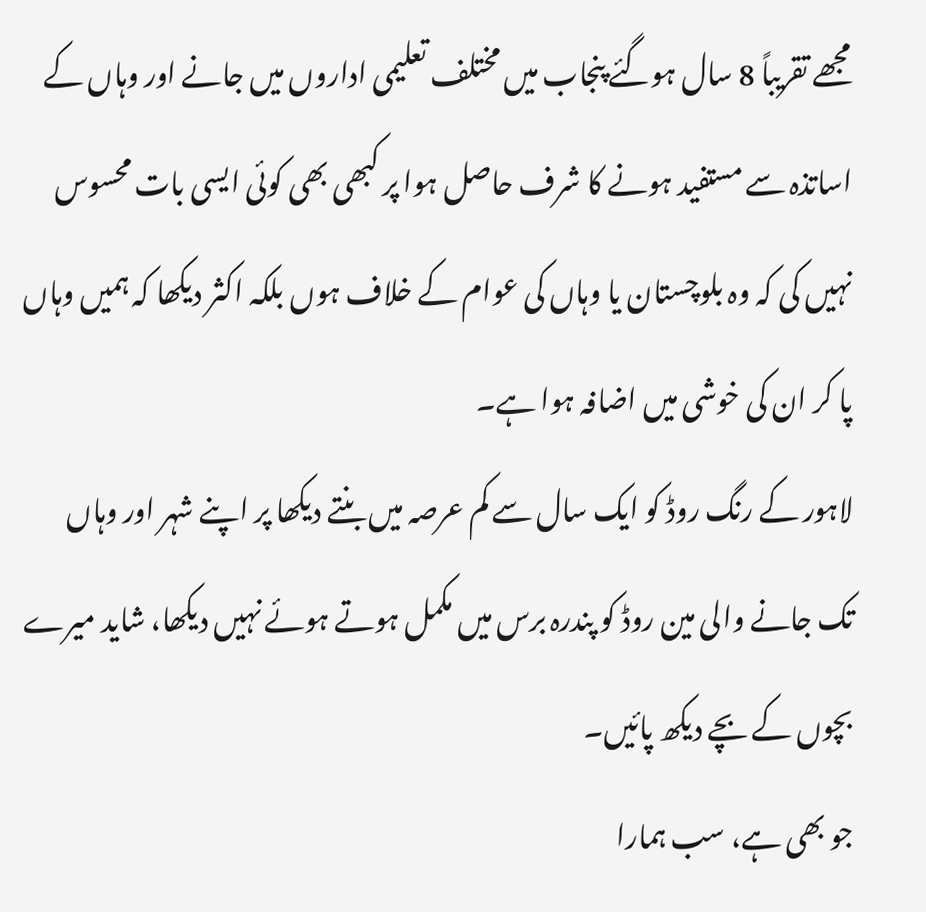مجھے تقریباً 8 سال ہوگئے پنجاب میں مختلف تعلیمی اداروں میں جانے اور وہاں کے اساتذہ سے مستفید ہونے کا شرف حاصل ہوا پر کبھی بھی کوئی ایسی بات محسوس نہیں کی کہ وہ بلوچستان یا وہاں کی عوام کے خلاف ہوں بلکہ اکثر دیکھا کہ ہمیں وہاں پا کر ان کی خوشی میں اضافہ ہوا ہے۔
لاہور کے رنگ روڈ کو ایک سال سے کم عرصہ میں بنتے دیکھا پر اپنے شہر اور وہاں تک جانے والی مین روڈ کو پندرہ برس میں مکمل ہوتے ہوئے نہیں دیکھا، شاید میرے بچوں کے بچے دیکھ پائیں۔
جو بھی ہے، سب ہمارا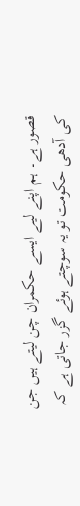قصور ہے۔ ہم اپنے لیے ایسے حکمران چن لیتے ہیں جن کی آدھی حکومت تو یہ سوچتے ہوئے گزر جاتی ہے کہ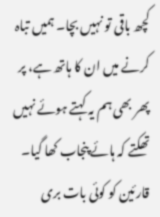کچھ باقی تو نہیں بچا۔ ہمیں تباہ کرنے میں ان کا ہاتھ ہے، پر پھر بھی ہم یہ کہتے ہوئے نہیں تھکتے کہ ہائے پنجاب کھا گیا۔
قارئین کو کوئی بات بری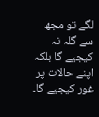لگے تو مجھ سے گلہ نہ کیجیے گا بلکہ اپنے حالات پر غور کیجیے گا۔